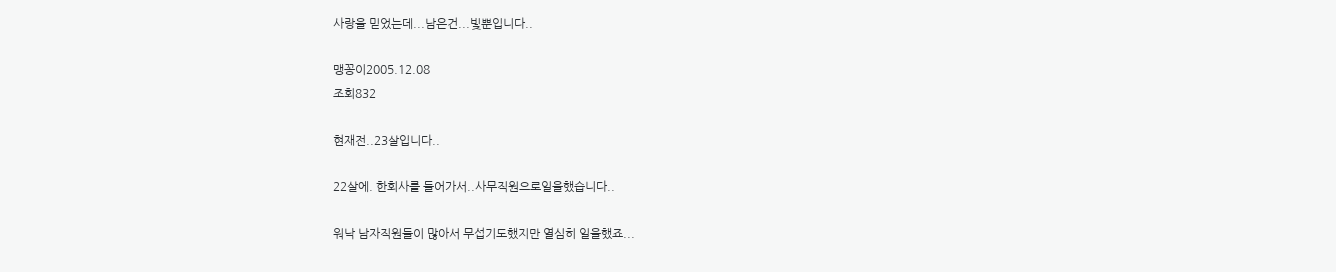사랑을 믿었는데...남은건...빛뿐입니다..

맹꽁이2005.12.08
조회832

현재전..23살입니다..

22살에. 한회사를 들어가서..사무직원으로일을했습니다..

워낙 남자직원들이 많아서 무섭기도했지만 열심히 일을했죠...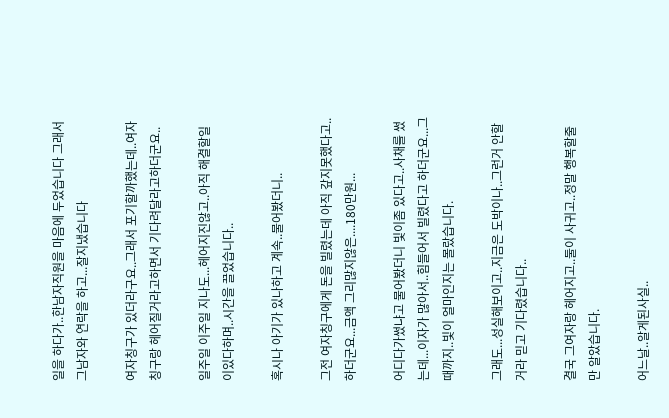일을 하다가..한남자직원을 마음에 두었습니다 그래서 그남자와 연락을 하고...잘지냈습니다

여자칭구가 있더라구요..그래서 포기할까했는데..여자칭구랑 헤어질거라고하면서 기다려달라고하더군요..

일주일 이주일 지나도...헤어지진않고..아직 해결할일이있다하며..시간을 끌었습니다..

혹시나 아기가 있나하고 계속..물어봤더니..

그전 여자칭구에게 돈을 빌렸는데 아직 갚지못했다고..하더군요...금액 그리많지않은....180만원...

어디다가썼냐고 물어봤더니 빛이좀 있다고..사채를 썼는데...이자가 많아서..힘들어서 빌렸다고 하더군요...그때까지..빛이 얼마인지는 몰랐습니다.

그래도...성실해보이고..지금은 도박이나..그런거 안할거라 믿고 기다렸습니다..

결국 그여자랑 헤어지고..둘이 사귀고..정말 행복할줄만 알았습니다.

어느날..알게된사실..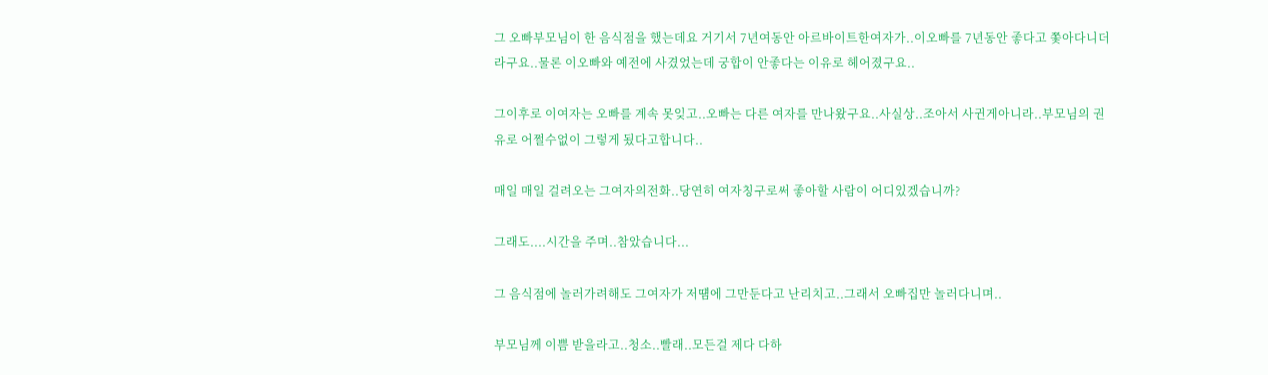그 오빠부모님이 한 음식점을 했는데요 거기서 7년여동안 아르바이트한여자가..이오빠를 7년동안 좋다고 쫓아다니더라구요..물론 이오빠와 예전에 사겼었는데 궁합이 안좋다는 이유로 헤어졌구요..

그이후로 이여자는 오빠를 계속 못잊고..오빠는 다른 여자를 만나왔구요..사실상..조아서 사귄게아니라..부모님의 권유로 어쩔수없이 그렇게 됬다고합니다..

매일 매일 걸려오는 그여자의전화..당연히 여자칭구로써 좋아할 사람이 어디있겠습니까?

그래도....시간을 주며..참았습니다...

그 음식점에 놀러가려해도 그여자가 저떔에 그만둔다고 난리치고..그래서 오빠집만 놀러다니며..

부모님께 이쁨 받을라고..청소..빨래..모든걸 제다 다하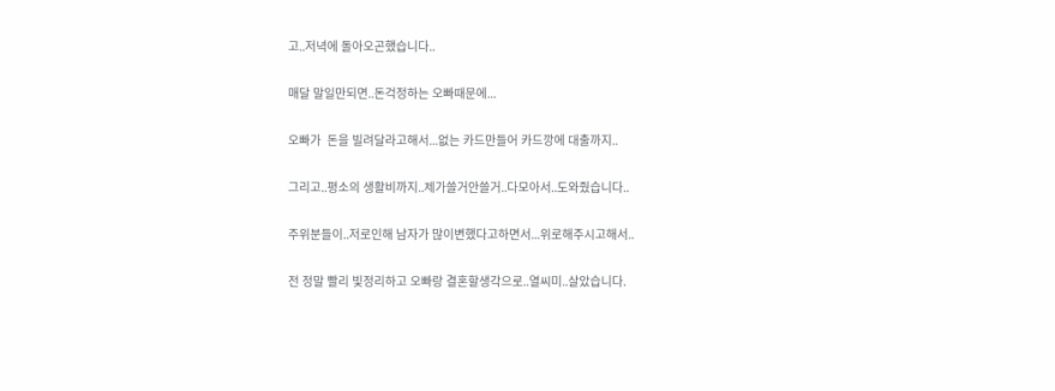고..저녁에 돌아오곤했습니다..

매달 말일만되면..돈걱정하는 오빠때문에...

오빠가  돈을 빌려달라고해서...없는 카드만들어 카드깡에 대출까지..

그리고..평소의 생활비까지..제가쓸거안쓸거..다모아서..도와줬습니다..

주위분들이..저로인해 남자가 많이변했다고하면서...위로해주시고해서..

전 정말 빨리 빛정리하고 오빠랑 결혼할생각으로..열씨미..살았습니다.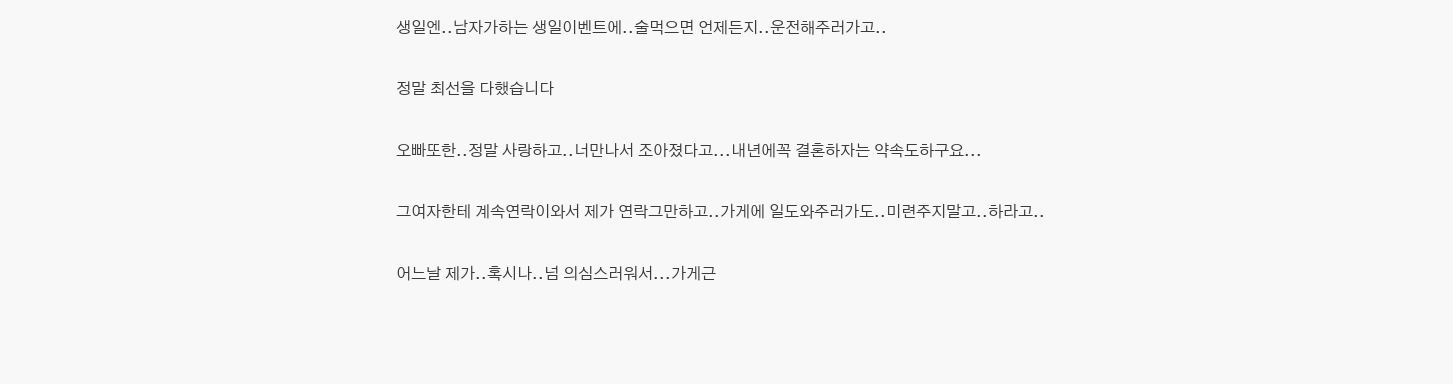생일엔..남자가하는 생일이벤트에..술먹으면 언제든지..운전해주러가고..

정말 최선을 다했습니다

오빠또한..정말 사랑하고..너만나서 조아졌다고...내년에꼭 결혼하자는 약속도하구요...

그여자한테 계속연락이와서 제가 연락그만하고..가게에 일도와주러가도..미련주지말고..하라고..

어느날 제가..혹시나..넘 의심스러워서...가게근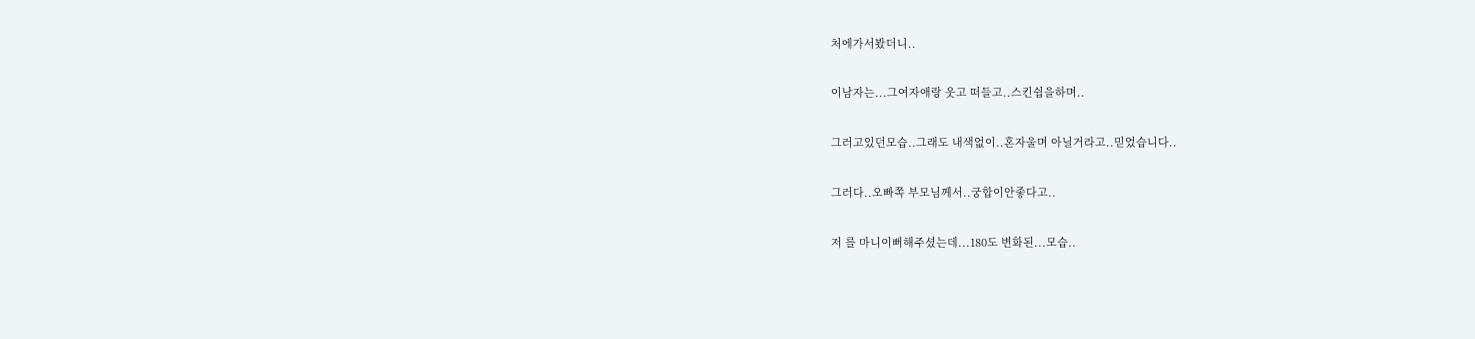처에가서봤더니..

이남자는...그여자애랑 웃고 떠들고..스킨쉽을하며..

그러고있던모습..그래도 내색없이..혼자울며 아닐거라고..믿었습니다..

그러다..오빠쪽 부모님께서..궁합이안좋다고..

저 를 마니이뻐해주셨는데...180도 변화된...모습..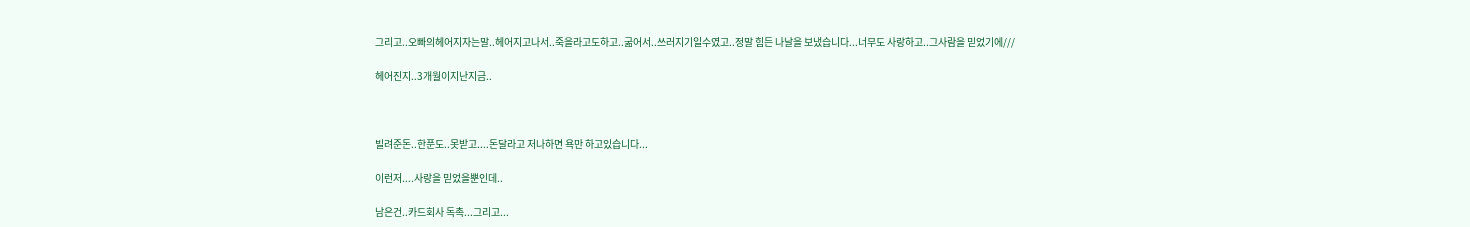그리고..오빠의헤어지자는말..헤어지고나서..죽을라고도하고..굶어서..쓰러지기일수였고..정말 힘든 나날을 보냈습니다...너무도 사랑하고..그사람을 믿었기에///

헤어진지..3개월이지난지금..



빌려준돈..한푼도..못받고....돈달라고 저나하면 욕만 하고있습니다...

이런저....사랑을 믿었을뿐인데..

남은건..카드회사 독촉...그리고...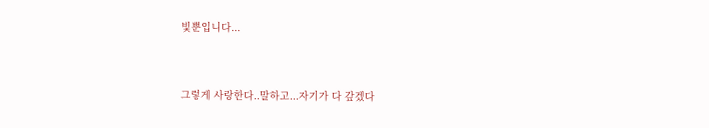빛뿐입니다...



그렇게 사랑한다..말하고...자기가 다 갚겠다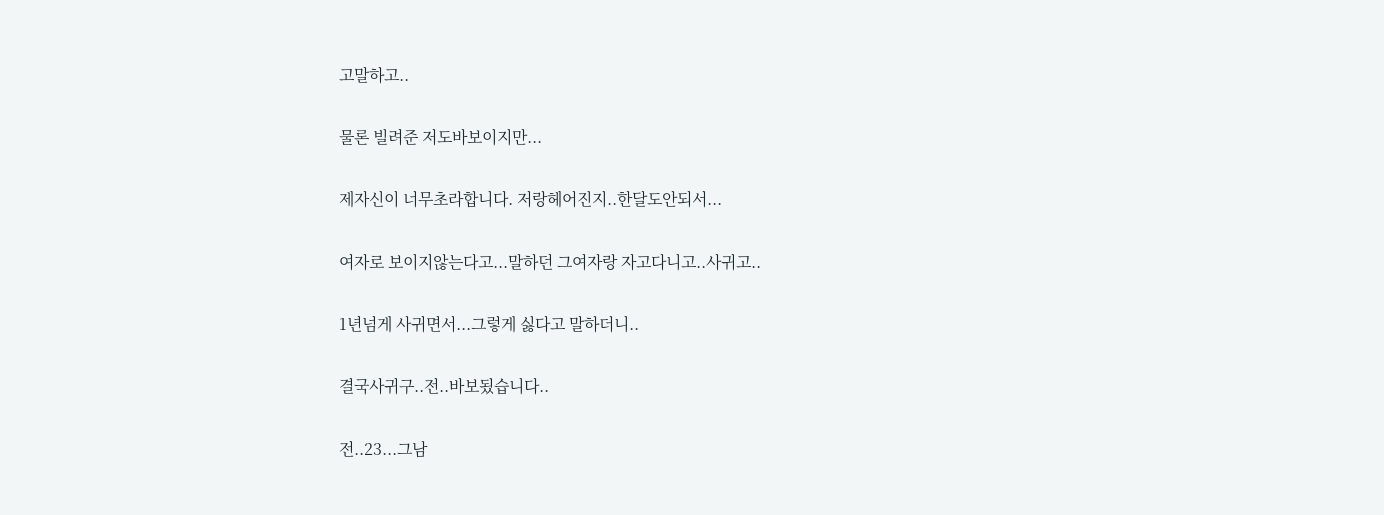고말하고..

물론 빌려준 저도바보이지만...

제자신이 너무초라합니다. 저랑헤어진지..한달도안되서...

여자로 보이지않는다고...말하던 그여자랑 자고다니고..사귀고..

1년넘게 사귀면서...그렇게 싫다고 말하더니..

결국사귀구..전..바보됬습니다..

전..23...그남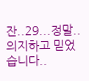잔..29...정말..의지하고 믿었습니다..